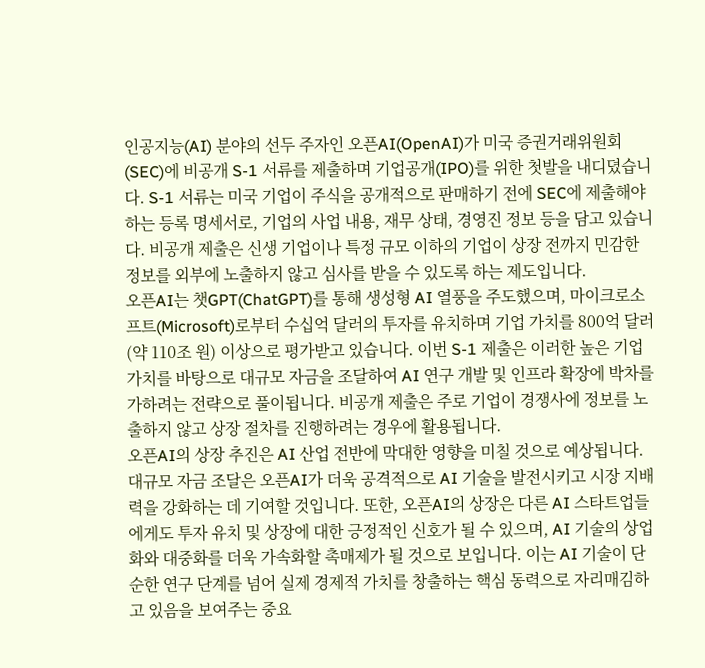인공지능(AI) 분야의 선두 주자인 오픈AI(OpenAI)가 미국 증권거래위원회(SEC)에 비공개 S-1 서류를 제출하며 기업공개(IPO)를 위한 첫발을 내디뎠습니다. S-1 서류는 미국 기업이 주식을 공개적으로 판매하기 전에 SEC에 제출해야 하는 등록 명세서로, 기업의 사업 내용, 재무 상태, 경영진 정보 등을 담고 있습니다. 비공개 제출은 신생 기업이나 특정 규모 이하의 기업이 상장 전까지 민감한 정보를 외부에 노출하지 않고 심사를 받을 수 있도록 하는 제도입니다.
오픈AI는 챗GPT(ChatGPT)를 통해 생성형 AI 열풍을 주도했으며, 마이크로소프트(Microsoft)로부터 수십억 달러의 투자를 유치하며 기업 가치를 800억 달러(약 110조 원) 이상으로 평가받고 있습니다. 이번 S-1 제출은 이러한 높은 기업 가치를 바탕으로 대규모 자금을 조달하여 AI 연구 개발 및 인프라 확장에 박차를 가하려는 전략으로 풀이됩니다. 비공개 제출은 주로 기업이 경쟁사에 정보를 노출하지 않고 상장 절차를 진행하려는 경우에 활용됩니다.
오픈AI의 상장 추진은 AI 산업 전반에 막대한 영향을 미칠 것으로 예상됩니다. 대규모 자금 조달은 오픈AI가 더욱 공격적으로 AI 기술을 발전시키고 시장 지배력을 강화하는 데 기여할 것입니다. 또한, 오픈AI의 상장은 다른 AI 스타트업들에게도 투자 유치 및 상장에 대한 긍정적인 신호가 될 수 있으며, AI 기술의 상업화와 대중화를 더욱 가속화할 촉매제가 될 것으로 보입니다. 이는 AI 기술이 단순한 연구 단계를 넘어 실제 경제적 가치를 창출하는 핵심 동력으로 자리매김하고 있음을 보여주는 중요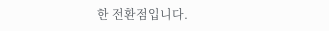한 전환점입니다.